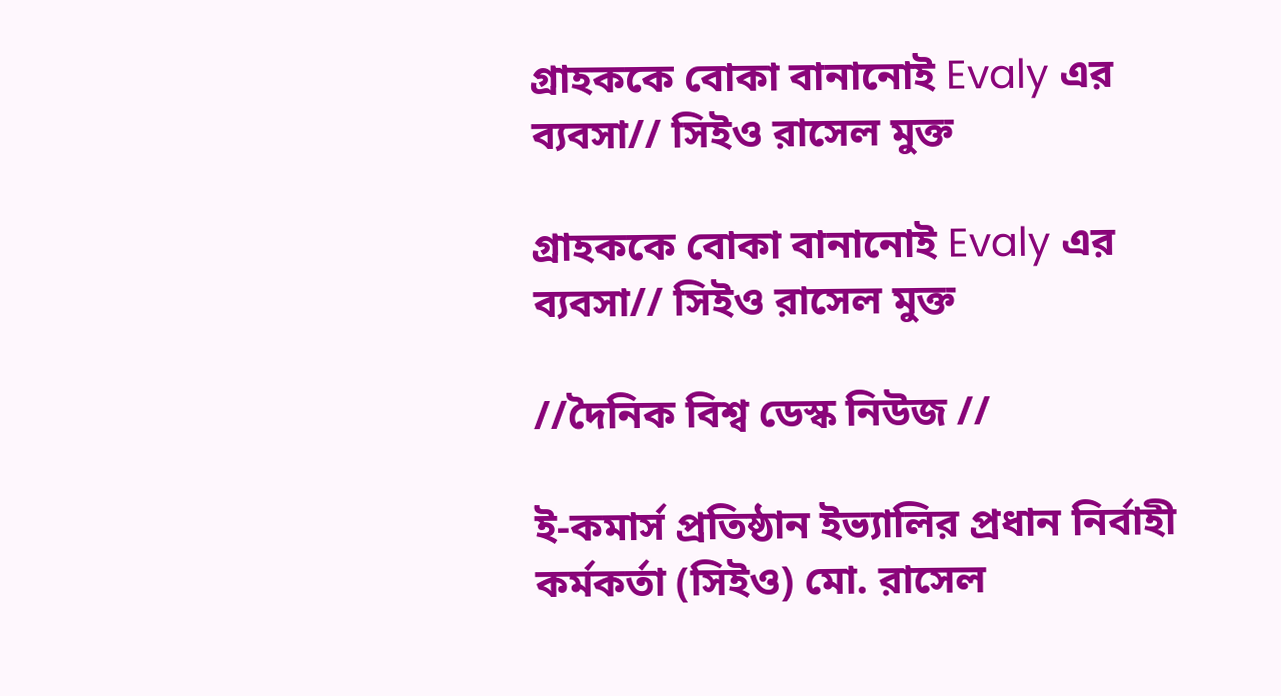গ্রাহককে বোকা বানানোই Evaly এর ব্যবসা// সিইও রাসেল মুক্ত

গ্রাহককে বোকা বানানোই Evaly এর ব্যবসা// সিইও রাসেল মুক্ত

//দৈনিক বিশ্ব ডেস্ক নিউজ //

ই-কমার্স প্রতিষ্ঠান ইভ্যালির প্রধান নির্বাহী কর্মকর্তা (সিইও) মো. রাসেল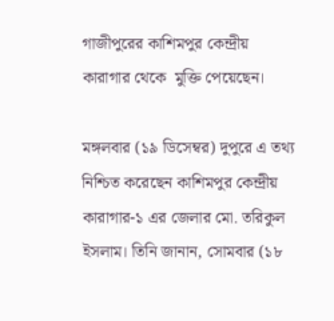গাজীপুরের কাশিমপুর কেন্দ্রীয় কারাগার থেকে  মুক্তি পেয়েছেন।

মঙ্গলবার (১৯ ডিসেম্বর) দুপুরে এ তথ্য নিশ্চিত করেছেন কাশিমপুর কেন্দ্রীয় কারাগার-১ এর জেলার মো. তরিকুল ইসলাম। তিনি জানান, সোমবার (১৮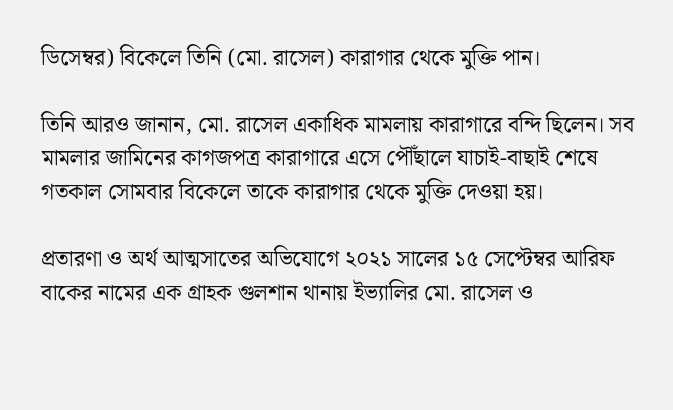ডিসেম্বর) বিকেলে তিনি (মো. রাসেল) কারাগার থেকে মুক্তি পান।

তিনি আরও জানান, মো. রাসেল একাধিক মামলায় কারাগারে বন্দি ছিলেন। সব মামলার জামিনের কাগজপত্র কারাগারে এসে পৌঁছালে যাচাই-বাছাই শেষে গতকাল সোমবার বিকেলে তাকে কারাগার থেকে মুক্তি দেওয়া হয়।

প্রতারণা ও অর্থ আত্মসাতের অভিযোগে ২০২১ সালের ১৫ সেপ্টেম্বর আরিফ বাকের নামের এক গ্রাহক গুলশান থানায় ইভ্যালির মো. রাসেল ও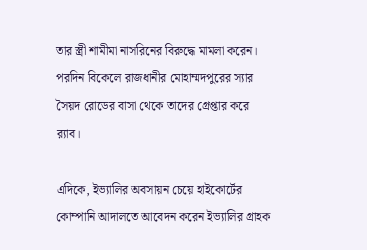তার স্ত্রী শামীমা নাসরিনের বিরুদ্ধে মামলা করেন। পরদিন বিকেলে রাজধানীর মোহাম্মদপুরের স্যার সৈয়দ রোডের বাসা থেকে তাদের গ্রেপ্তার করে র‍্যাব।

এদিকে, ইভ্যালির অবসায়ন চেয়ে হাইকোর্টের কোম্পানি আদালতে আবেদন করেন ইভ্যালির গ্রাহক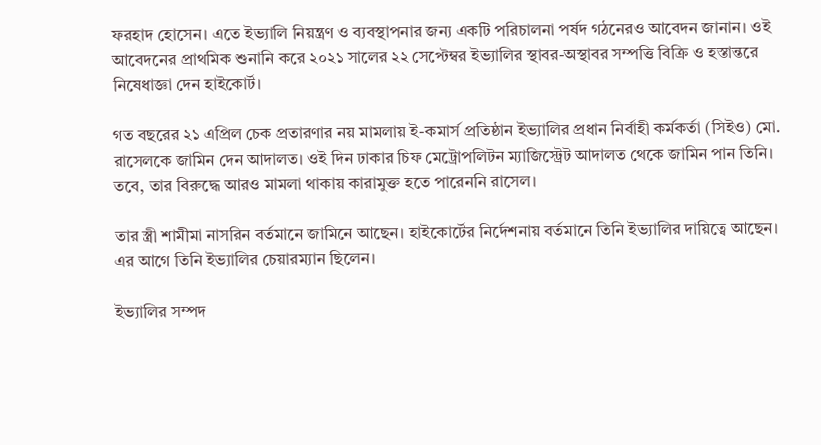ফরহাদ হোসেন। এতে ইভ্যালি নিয়ন্ত্রণ ও ব্যবস্থাপনার জন্য একটি পরিচালনা পর্ষদ গঠনেরও আবেদন জানান। ওই আবেদনের প্রাথমিক শুনানি করে ২০২১ সালের ২২ সেপ্টেম্বর ইভ্যালির স্থাবর-অস্থাবর সম্পত্তি বিক্রি ও হস্তান্তরে নিষেধাজ্ঞা দেন হাইকোর্ট।

গত বছরের ২১ এপ্রিল চেক প্রতারণার নয় মামলায় ই-কমার্স প্রতিষ্ঠান ইভ্যালির প্রধান নির্বাহী কর্মকর্তা (সিইও) মো. রাসেলকে জামিন দেন আদালত। ওই দিন ঢাকার চিফ মেট্রোপলিটন ম্যাজিস্ট্রেট আদালত থেকে জামিন পান তিনি। তবে, তার বিরুদ্ধে আরও মামলা থাকায় কারামুক্ত হতে পারেননি রাসেল।

তার স্ত্রী শামীমা নাসরিন বর্তমানে জামিনে আছেন। হাইকোর্টের নির্দেশনায় বর্তমানে তিনি ইভ্যালির দায়িত্বে আছেন। এর আগে তিনি ইভ্যালির চেয়ারম্যান ছিলেন।

ইভ্যালির সম্পদ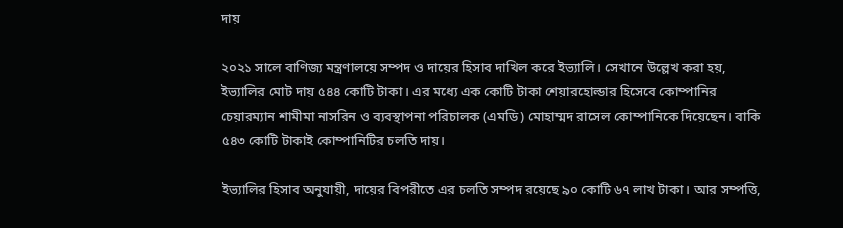দায়

২০২১ সালে বাণিজ্য মন্ত্রণালয়ে সম্পদ ও দায়ের হিসাব দাখিল করে ইভ্যালি। সেখানে উল্লেখ করা হয়, ইভ্যালির মোট দায় ৫৪৪ কোটি টাকা। এর মধ্যে এক কোটি টাকা শেয়ারহোল্ডার হিসেবে কোম্পানির চেয়ারম্যান শামীমা নাসরিন ও ব্যবস্থাপনা পরিচালক (এমডি) মোহাম্মদ রাসেল কোম্পানিকে দিয়েছেন। বাকি ৫৪৩ কোটি টাকাই কোম্পানিটির চলতি দায়।

ইভ্যালির হিসাব অনুযায়ী, দায়ের বিপরীতে এর চলতি সম্পদ রয়েছে ৯০ কোটি ৬৭ লাখ টাকা। আর সম্পত্তি,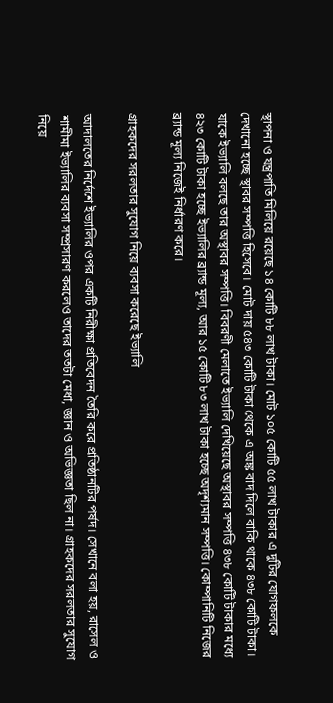স্থাপনা ও যন্ত্রপাতি মিলিয়ে রয়েছে ১৪ কোটি ৮৮ লাখ টাকা। মোট ১০৫ কোটি ৫৫ লাখ টাকার এ দুটির যোগফলকে দেখানো হচ্ছে স্থাবর সম্পত্তি হিসেবে। মোট দায় ৫৪৩ কোটি টাকা থেকে এ অঙ্ক বাদ দিলে বাকি থাকে ৪৩৮ কোটি টাকা। যাকে ইভ্যালি বলছে তার অস্থাবর সম্পত্তি। বিবরণী মেলাতে ইভ্যালি দেখিয়েছে অস্থাবর সম্পত্তি ৪৩৮ কোটি টাকার মধ্যে ৪২৩ কোটি টাকা হচ্ছে ইভ্যালির ব্র্যান্ড মূল্য, আর ১৫ কোটি ৮৩ লাখ টাকা হচ্ছে অদৃশ্যমান সম্পত্তি। কোম্পানিটি নিজের ব্র্যান্ড মূল্য নিজেই নির্ধারণ করে।

গ্রাহকদের সরলতার সুযোগ নিয়ে ব্যবসা করেছে ইভ্যালি

আদালতের নির্দেশে ইভ্যালির ওপর একটি নিরীক্ষা প্রতিবেদন তৈরি করে প্রতিষ্ঠানটির পর্ষদ। সেখানে বলা হয়, রাসেল ও শামীমা ইভ্যালির ব্যবসা সম্প্রসারণ করলেও তাদের ততটা মেধা, জ্ঞান ও অভিজ্ঞতা ছিল না। গ্রাহকদের সরলতার সুযোগ নিয়ে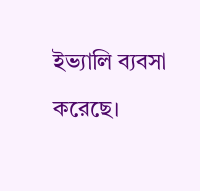ইভ্যালি ব্যবসা করেছে।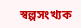স্বল্পসংখ্যক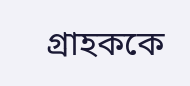গ্রাহককে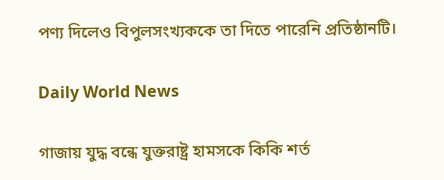পণ্য দিলেও বিপুলসংখ্যককে তা দিতে পারেনি প্রতিষ্ঠানটি।

Daily World News

গাজায় যুদ্ধ বন্ধে যুক্তরাষ্ট্র হামসকে কিকি শর্ত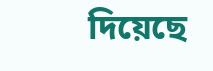দিয়েছে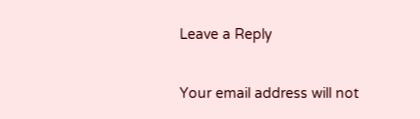Leave a Reply

Your email address will not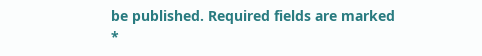be published. Required fields are marked *